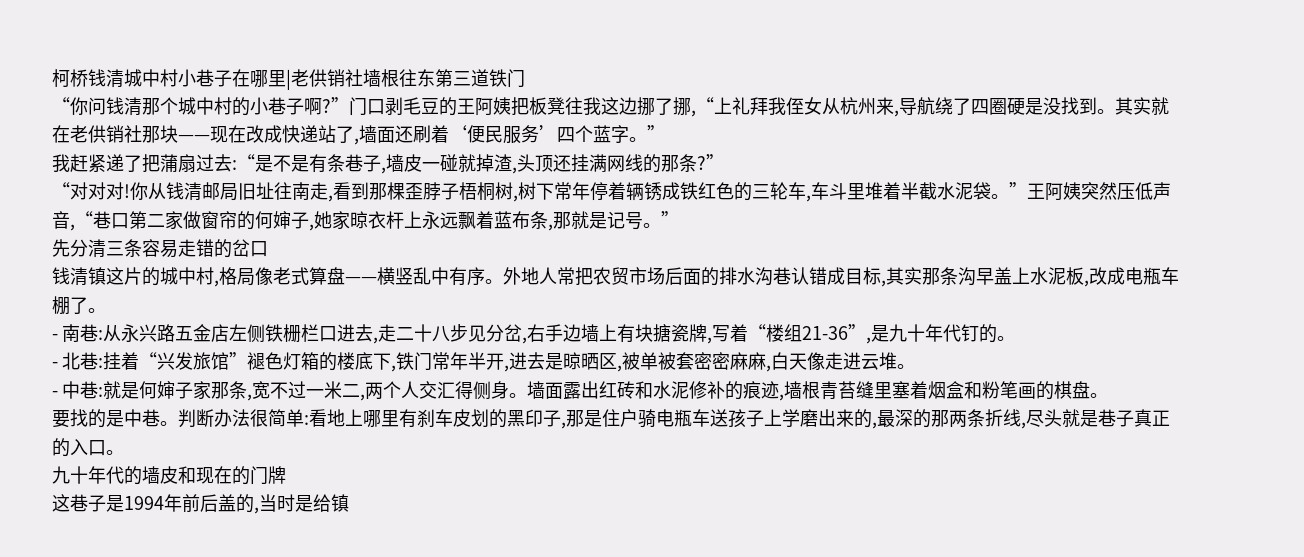柯桥钱清城中村小巷子在哪里|老供销社墙根往东第三道铁门
“你问钱清那个城中村的小巷子啊?”门口剥毛豆的王阿姨把板凳往我这边挪了挪,“上礼拜我侄女从杭州来,导航绕了四圈硬是没找到。其实就在老供销社那块——现在改成快递站了,墙面还刷着‘便民服务’四个蓝字。”
我赶紧递了把蒲扇过去:“是不是有条巷子,墙皮一碰就掉渣,头顶还挂满网线的那条?”
“对对对!你从钱清邮局旧址往南走,看到那棵歪脖子梧桐树,树下常年停着辆锈成铁红色的三轮车,车斗里堆着半截水泥袋。”王阿姨突然压低声音,“巷口第二家做窗帘的何婶子,她家晾衣杆上永远飘着蓝布条,那就是记号。”
先分清三条容易走错的岔口
钱清镇这片的城中村,格局像老式算盘——横竖乱中有序。外地人常把农贸市场后面的排水沟巷认错成目标,其实那条沟早盖上水泥板,改成电瓶车棚了。
- 南巷:从永兴路五金店左侧铁栅栏口进去,走二十八步见分岔,右手边墙上有块搪瓷牌,写着“楼组21-36”,是九十年代钉的。
- 北巷:挂着“兴发旅馆”褪色灯箱的楼底下,铁门常年半开,进去是晾晒区,被单被套密密麻麻,白天像走进云堆。
- 中巷:就是何婶子家那条,宽不过一米二,两个人交汇得侧身。墙面露出红砖和水泥修补的痕迹,墙根青苔缝里塞着烟盒和粉笔画的棋盘。
要找的是中巷。判断办法很简单:看地上哪里有刹车皮划的黑印子,那是住户骑电瓶车送孩子上学磨出来的,最深的那两条折线,尽头就是巷子真正的入口。
九十年代的墙皮和现在的门牌
这巷子是1994年前后盖的,当时是给镇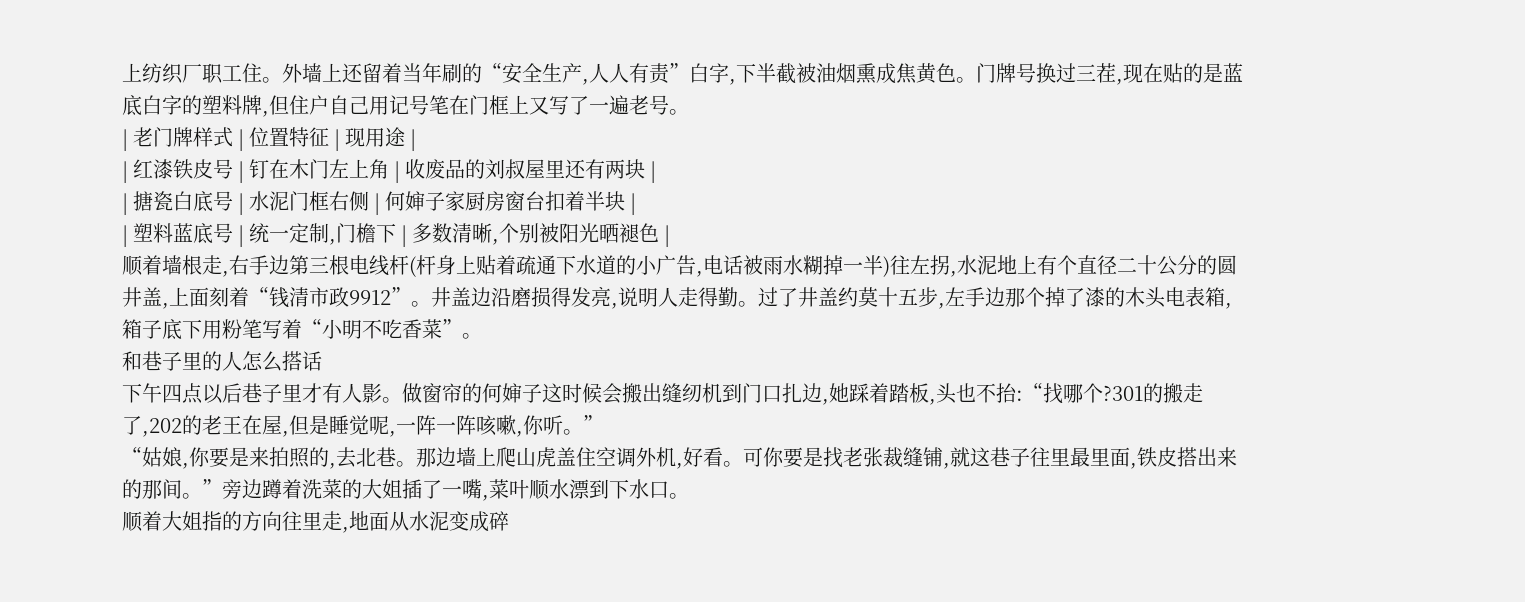上纺织厂职工住。外墙上还留着当年刷的“安全生产,人人有责”白字,下半截被油烟熏成焦黄色。门牌号换过三茬,现在贴的是蓝底白字的塑料牌,但住户自己用记号笔在门框上又写了一遍老号。
| 老门牌样式 | 位置特征 | 现用途 |
| 红漆铁皮号 | 钉在木门左上角 | 收废品的刘叔屋里还有两块 |
| 搪瓷白底号 | 水泥门框右侧 | 何婶子家厨房窗台扣着半块 |
| 塑料蓝底号 | 统一定制,门檐下 | 多数清晰,个别被阳光晒褪色 |
顺着墙根走,右手边第三根电线杆(杆身上贴着疏通下水道的小广告,电话被雨水糊掉一半)往左拐,水泥地上有个直径二十公分的圆井盖,上面刻着“钱清市政9912”。井盖边沿磨损得发亮,说明人走得勤。过了井盖约莫十五步,左手边那个掉了漆的木头电表箱,箱子底下用粉笔写着“小明不吃香菜”。
和巷子里的人怎么搭话
下午四点以后巷子里才有人影。做窗帘的何婶子这时候会搬出缝纫机到门口扎边,她踩着踏板,头也不抬:“找哪个?301的搬走了,202的老王在屋,但是睡觉呢,一阵一阵咳嗽,你听。”
“姑娘,你要是来拍照的,去北巷。那边墙上爬山虎盖住空调外机,好看。可你要是找老张裁缝铺,就这巷子往里最里面,铁皮搭出来的那间。”旁边蹲着洗菜的大姐插了一嘴,菜叶顺水漂到下水口。
顺着大姐指的方向往里走,地面从水泥变成碎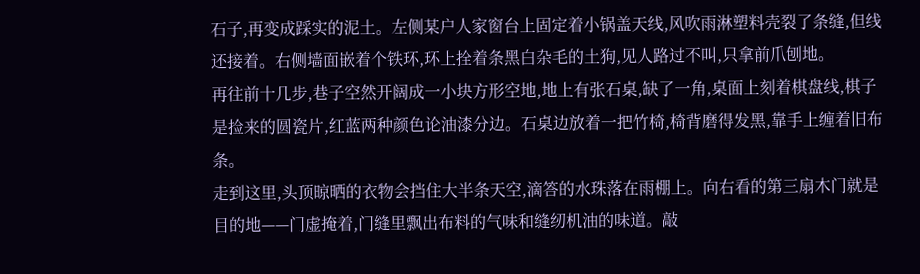石子,再变成踩实的泥土。左侧某户人家窗台上固定着小锅盖天线,风吹雨淋塑料壳裂了条缝,但线还接着。右侧墙面嵌着个铁环,环上拴着条黑白杂毛的土狗,见人路过不叫,只拿前爪刨地。
再往前十几步,巷子空然开阔成一小块方形空地,地上有张石桌,缺了一角,桌面上刻着棋盘线,棋子是捡来的圆瓷片,红蓝两种颜色论油漆分边。石桌边放着一把竹椅,椅背磨得发黑,靠手上缠着旧布条。
走到这里,头顶晾晒的衣物会挡住大半条天空,滴答的水珠落在雨棚上。向右看的第三扇木门就是目的地——门虚掩着,门缝里飘出布料的气味和缝纫机油的味道。敲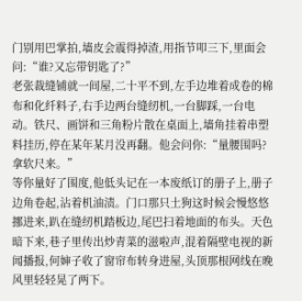门别用巴掌拍,墙皮会震得掉渣,用指节叩三下,里面会问:“谁?又忘带钥匙了?”
老张裁缝铺就一间屋,二十平不到,左手边堆着成卷的棉布和化纤料子,右手边两台缝纫机,一台脚踩,一台电动。铁尺、画饼和三角粉片散在桌面上,墙角挂着串塑料挂历,停在某年某月没再翻。他会问你:“量腰围吗?拿软尺来。”
等你量好了围度,他低头记在一本废纸订的册子上,册子边角卷起,沾着机油渍。门口那只土狗这时候会慢悠悠挪进来,趴在缝纫机踏板边,尾巴扫着地面的布头。天色暗下来,巷子里传出炒青菜的滋啦声,混着隔壁电视的新闻播报,何婶子收了窗帘布转身进屋,头顶那根网线在晚风里轻轻晃了两下。